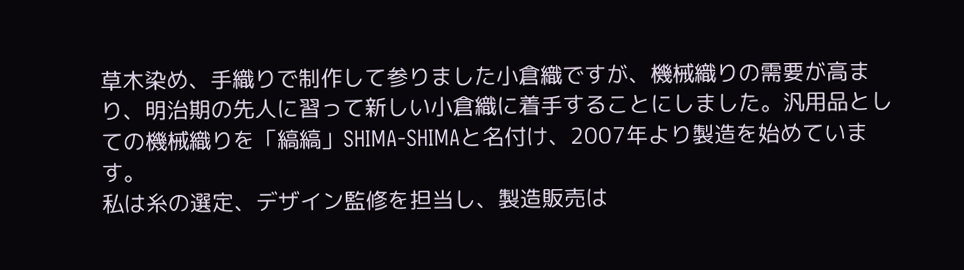草木染め、手織りで制作して参りました小倉織ですが、機械織りの需要が高まり、明治期の先人に習って新しい小倉織に着手することにしました。汎用品としての機械織りを「縞縞」SHIMA-SHIMAと名付け、2007年より製造を始めています。
私は糸の選定、デザイン監修を担当し、製造販売は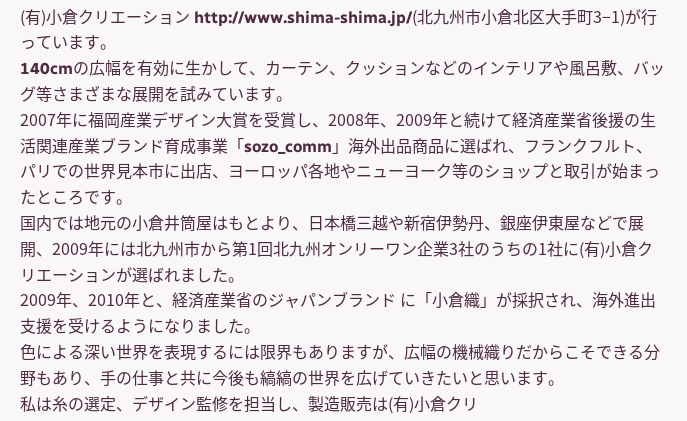(有)小倉クリエーション http://www.shima-shima.jp/(北九州市小倉北区大手町3−1)が行っています。
140cmの広幅を有効に生かして、カーテン、クッションなどのインテリアや風呂敷、バッグ等さまざまな展開を試みています。
2007年に福岡産業デザイン大賞を受賞し、2008年、2009年と続けて経済産業省後援の生活関連産業ブランド育成事業「sozo_comm」海外出品商品に選ばれ、フランクフルト、パリでの世界見本市に出店、ヨーロッパ各地やニューヨーク等のショップと取引が始まったところです。
国内では地元の小倉井筒屋はもとより、日本橋三越や新宿伊勢丹、銀座伊東屋などで展開、2009年には北九州市から第1回北九州オンリーワン企業3社のうちの1社に(有)小倉クリエーションが選ばれました。
2009年、2010年と、経済産業省のジャパンブランド に「小倉織」が採択され、海外進出支援を受けるようになりました。
色による深い世界を表現するには限界もありますが、広幅の機械織りだからこそできる分野もあり、手の仕事と共に今後も縞縞の世界を広げていきたいと思います。
私は糸の選定、デザイン監修を担当し、製造販売は(有)小倉クリ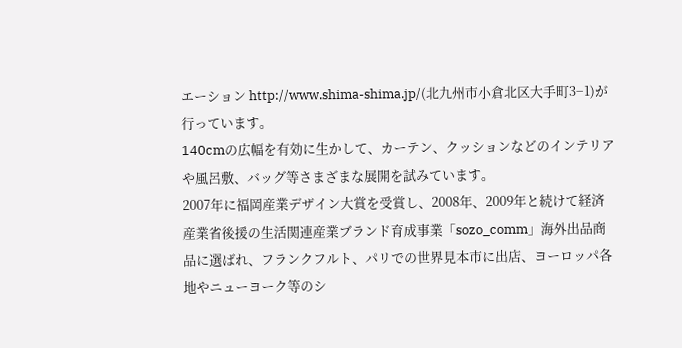エーション http://www.shima-shima.jp/(北九州市小倉北区大手町3−1)が行っています。
140cmの広幅を有効に生かして、カーテン、クッションなどのインテリアや風呂敷、バッグ等さまざまな展開を試みています。
2007年に福岡産業デザイン大賞を受賞し、2008年、2009年と続けて経済産業省後援の生活関連産業ブランド育成事業「sozo_comm」海外出品商品に選ばれ、フランクフルト、パリでの世界見本市に出店、ヨーロッパ各地やニューヨーク等のシ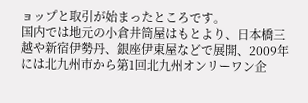ョップと取引が始まったところです。
国内では地元の小倉井筒屋はもとより、日本橋三越や新宿伊勢丹、銀座伊東屋などで展開、2009年には北九州市から第1回北九州オンリーワン企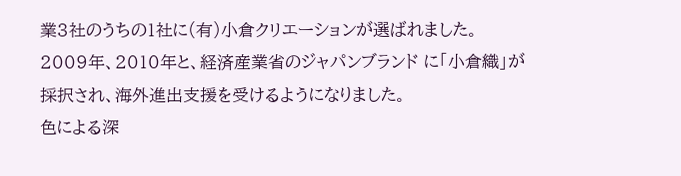業3社のうちの1社に(有)小倉クリエーションが選ばれました。
2009年、2010年と、経済産業省のジャパンブランド に「小倉織」が採択され、海外進出支援を受けるようになりました。
色による深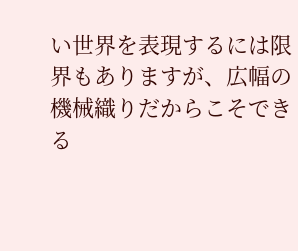い世界を表現するには限界もありますが、広幅の機械織りだからこそできる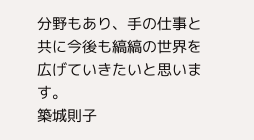分野もあり、手の仕事と共に今後も縞縞の世界を広げていきたいと思います。
築城則子